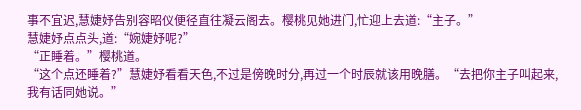事不宜迟,慧婕妤告别容昭仪便径直往凝云阁去。樱桃见她进门,忙迎上去道:“主子。”
慧婕妤点点头,道:“婉婕妤呢?”
“正睡着。”樱桃道。
“这个点还睡着?”慧婕妤看看天色,不过是傍晚时分,再过一个时辰就该用晚膳。“去把你主子叫起来,我有话同她说。”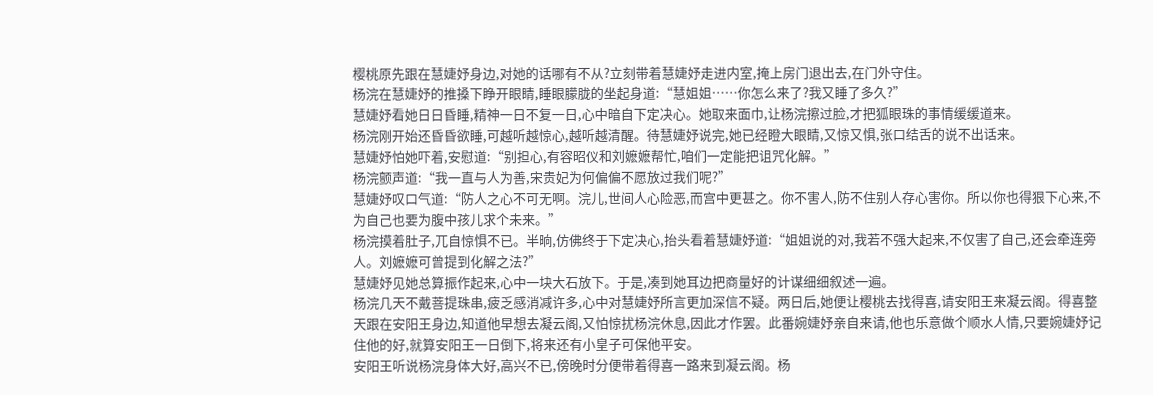樱桃原先跟在慧婕妤身边,对她的话哪有不从?立刻带着慧婕妤走进内室,掩上房门退出去,在门外守住。
杨浣在慧婕妤的推搡下睁开眼睛,睡眼朦胧的坐起身道:“慧姐姐……你怎么来了?我又睡了多久?”
慧婕妤看她日日昏睡,精神一日不复一日,心中暗自下定决心。她取来面巾,让杨浣擦过脸,才把狐眼珠的事情缓缓道来。
杨浣刚开始还昏昏欲睡,可越听越惊心,越听越清醒。待慧婕妤说完,她已经瞪大眼睛,又惊又惧,张口结舌的说不出话来。
慧婕妤怕她吓着,安慰道:“别担心,有容昭仪和刘嬷嬷帮忙,咱们一定能把诅咒化解。”
杨浣颤声道:“我一直与人为善,宋贵妃为何偏偏不愿放过我们呢?”
慧婕妤叹口气道:“防人之心不可无啊。浣儿,世间人心险恶,而宫中更甚之。你不害人,防不住别人存心害你。所以你也得狠下心来,不为自己也要为腹中孩儿求个未来。”
杨浣摸着肚子,兀自惊惧不已。半晌,仿佛终于下定决心,抬头看着慧婕妤道:“姐姐说的对,我若不强大起来,不仅害了自己,还会牵连旁人。刘嬷嬷可曾提到化解之法?”
慧婕妤见她总算振作起来,心中一块大石放下。于是,凑到她耳边把商量好的计谋细细叙述一遍。
杨浣几天不戴菩提珠串,疲乏感消减许多,心中对慧婕妤所言更加深信不疑。两日后,她便让樱桃去找得喜,请安阳王来凝云阁。得喜整天跟在安阳王身边,知道他早想去凝云阁,又怕惊扰杨浣休息,因此才作罢。此番婉婕妤亲自来请,他也乐意做个顺水人情,只要婉婕妤记住他的好,就算安阳王一日倒下,将来还有小皇子可保他平安。
安阳王听说杨浣身体大好,高兴不已,傍晚时分便带着得喜一路来到凝云阁。杨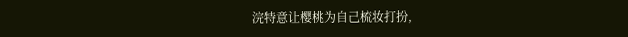浣特意让樱桃为自己梳妆打扮,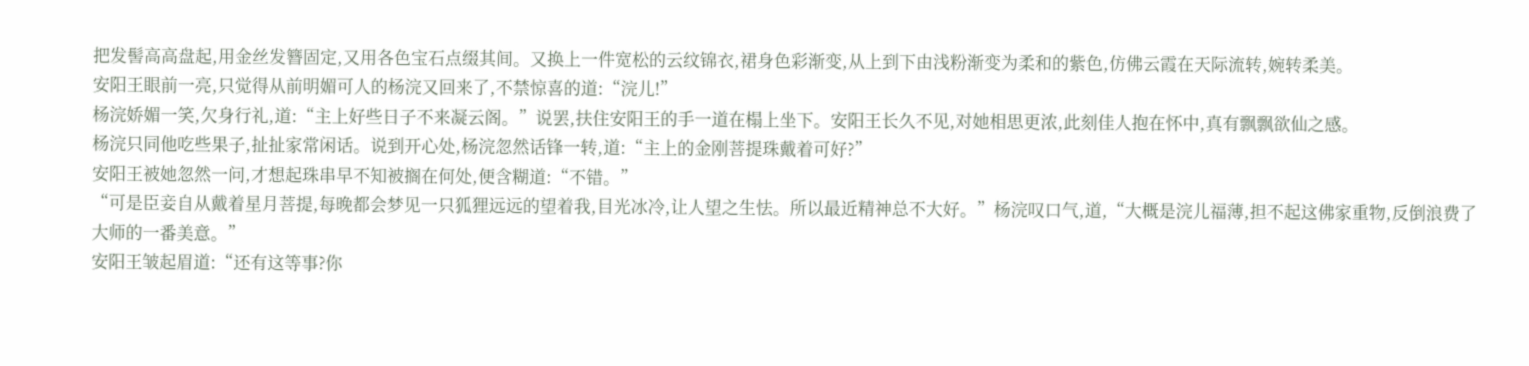把发髻高高盘起,用金丝发簪固定,又用各色宝石点缀其间。又换上一件宽松的云纹锦衣,裙身色彩渐变,从上到下由浅粉渐变为柔和的紫色,仿佛云霞在天际流转,婉转柔美。
安阳王眼前一亮,只觉得从前明媚可人的杨浣又回来了,不禁惊喜的道:“浣儿!”
杨浣娇媚一笑,欠身行礼,道:“主上好些日子不来凝云阁。”说罢,扶住安阳王的手一道在榻上坐下。安阳王长久不见,对她相思更浓,此刻佳人抱在怀中,真有飘飘欲仙之感。
杨浣只同他吃些果子,扯扯家常闲话。说到开心处,杨浣忽然话锋一转,道:“主上的金刚菩提珠戴着可好?”
安阳王被她忽然一问,才想起珠串早不知被搁在何处,便含糊道:“不错。”
“可是臣妾自从戴着星月菩提,每晚都会梦见一只狐狸远远的望着我,目光冰冷,让人望之生怯。所以最近精神总不大好。”杨浣叹口气,道,“大概是浣儿福薄,担不起这佛家重物,反倒浪费了大师的一番美意。”
安阳王皱起眉道:“还有这等事?你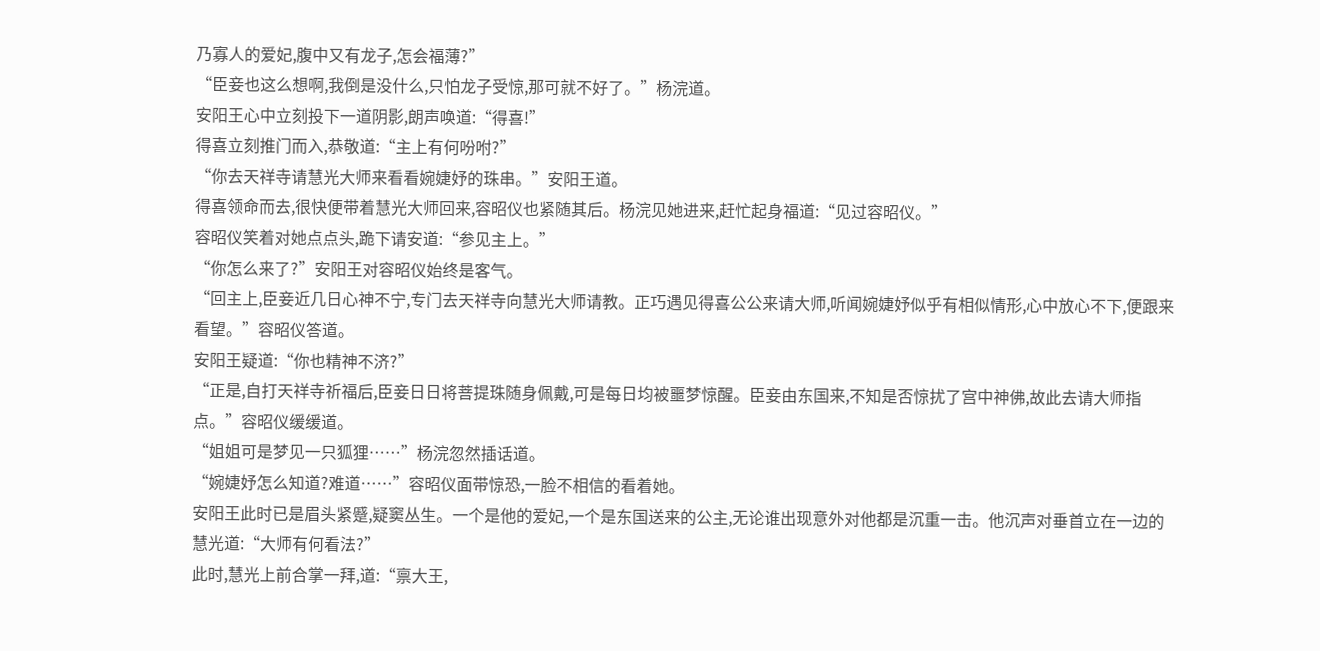乃寡人的爱妃,腹中又有龙子,怎会福薄?”
“臣妾也这么想啊,我倒是没什么,只怕龙子受惊,那可就不好了。”杨浣道。
安阳王心中立刻投下一道阴影,朗声唤道:“得喜!”
得喜立刻推门而入,恭敬道:“主上有何吩咐?”
“你去天祥寺请慧光大师来看看婉婕妤的珠串。”安阳王道。
得喜领命而去,很快便带着慧光大师回来,容昭仪也紧随其后。杨浣见她进来,赶忙起身福道:“见过容昭仪。”
容昭仪笑着对她点点头,跪下请安道:“参见主上。”
“你怎么来了?”安阳王对容昭仪始终是客气。
“回主上,臣妾近几日心神不宁,专门去天祥寺向慧光大师请教。正巧遇见得喜公公来请大师,听闻婉婕妤似乎有相似情形,心中放心不下,便跟来看望。”容昭仪答道。
安阳王疑道:“你也精神不济?”
“正是,自打天祥寺祈福后,臣妾日日将菩提珠随身佩戴,可是每日均被噩梦惊醒。臣妾由东国来,不知是否惊扰了宫中神佛,故此去请大师指点。”容昭仪缓缓道。
“姐姐可是梦见一只狐狸……”杨浣忽然插话道。
“婉婕妤怎么知道?难道……”容昭仪面带惊恐,一脸不相信的看着她。
安阳王此时已是眉头紧蹙,疑窦丛生。一个是他的爱妃,一个是东国送来的公主,无论谁出现意外对他都是沉重一击。他沉声对垂首立在一边的慧光道:“大师有何看法?”
此时,慧光上前合掌一拜,道:“禀大王,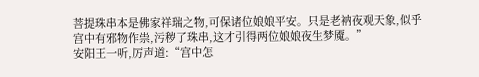菩提珠串本是佛家祥瑞之物,可保诸位娘娘平安。只是老衲夜观天象,似乎宫中有邪物作祟,污秽了珠串,这才引得两位娘娘夜生梦魇。”
安阳王一听,厉声道:“宫中怎